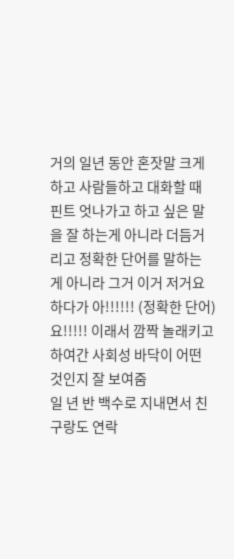거의 일년 동안 혼잣말 크게 하고 사람들하고 대화할 때 핀트 엇나가고 하고 싶은 말을 잘 하는게 아니라 더듬거리고 정확한 단어를 말하는 게 아니라 그거 이거 저거요 하다가 아!!!!!! (정확한 단어)요!!!!! 이래서 깜짝 놀래키고 하여간 사회성 바닥이 어떤 것인지 잘 보여줌
일 년 반 백수로 지내면서 친구랑도 연락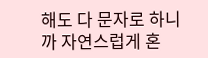해도 다 문자로 하니까 자연스럽게 혼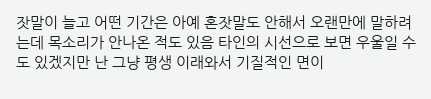잣말이 늘고 어떤 기간은 아예 혼잣말도 안해서 오랜만에 말하려는데 목소리가 안나온 적도 있음 타인의 시선으로 보면 우울일 수도 있겠지만 난 그냥 평생 이래와서 기질적인 면이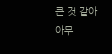큰 것 같아
아무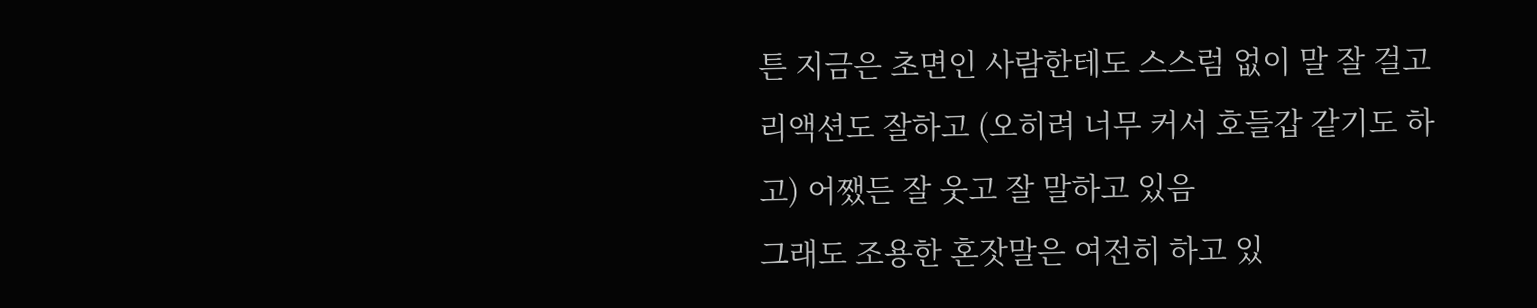튼 지금은 초면인 사람한테도 스스럼 없이 말 잘 걸고 리액션도 잘하고 (오히려 너무 커서 호들갑 같기도 하고) 어쨌든 잘 웃고 잘 말하고 있음
그래도 조용한 혼잣말은 여전히 하고 있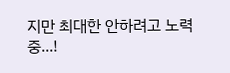지만 최대한 안하려고 노력 중...!